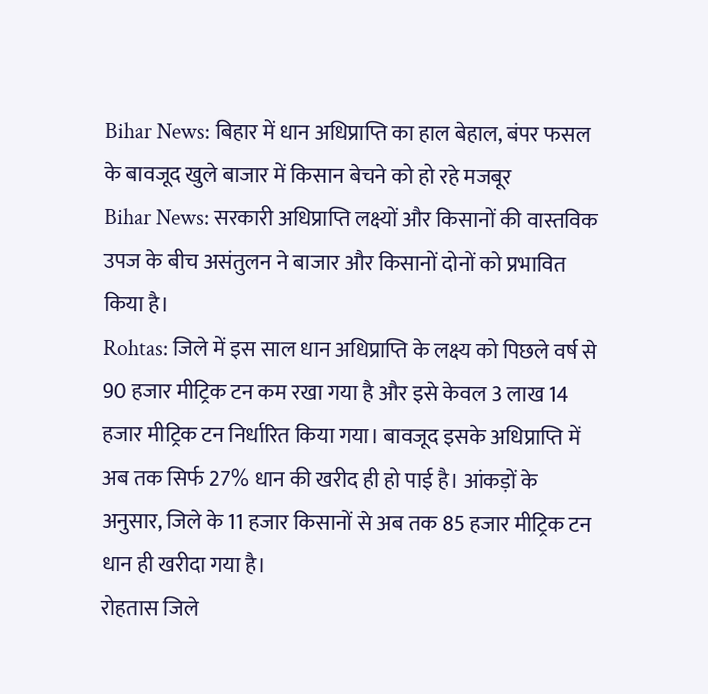Bihar News: बिहार में धान अधिप्राप्ति का हाल बेहाल, बंपर फसल के बावजूद खुले बाजार में किसान बेचने को हो रहे मजबूर
Bihar News: सरकारी अधिप्राप्ति लक्ष्यों और किसानों की वास्तविक उपज के बीच असंतुलन ने बाजार और किसानों दोनों को प्रभावित किया है।
Rohtas: जिले में इस साल धान अधिप्राप्ति के लक्ष्य को पिछले वर्ष से 90 हजार मीट्रिक टन कम रखा गया है और इसे केवल 3 लाख 14 हजार मीट्रिक टन निर्धारित किया गया। बावजूद इसके अधिप्राप्ति में अब तक सिर्फ 27% धान की खरीद ही हो पाई है। आंकड़ों के अनुसार, जिले के 11 हजार किसानों से अब तक 85 हजार मीट्रिक टन धान ही खरीदा गया है।
रोहतास जिले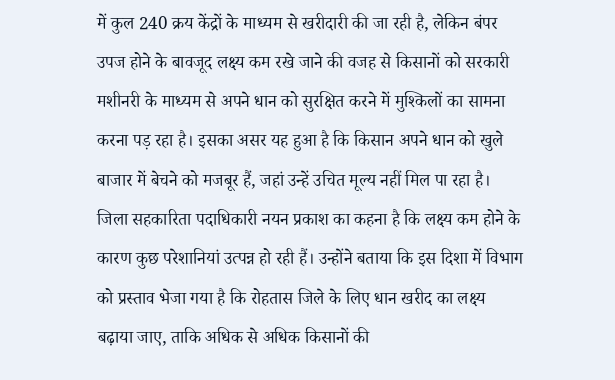में कुल 240 क्रय केंद्रों के माध्यम से खरीदारी की जा रही है, लेकिन बंपर उपज होने के बावजूद लक्ष्य कम रखे जाने की वजह से किसानों को सरकारी मशीनरी के माध्यम से अपने धान को सुरक्षित करने में मुश्किलों का सामना करना पड़ रहा है। इसका असर यह हुआ है कि किसान अपने धान को खुले बाजार में बेचने को मजबूर हैं, जहां उन्हें उचित मूल्य नहीं मिल पा रहा है।
जिला सहकारिता पदाधिकारी नयन प्रकाश का कहना है कि लक्ष्य कम होने के कारण कुछ परेशानियां उत्पन्न हो रही हैं। उन्होंने बताया कि इस दिशा में विभाग को प्रस्ताव भेजा गया है कि रोहतास जिले के लिए धान खरीद का लक्ष्य बढ़ाया जाए, ताकि अधिक से अधिक किसानों की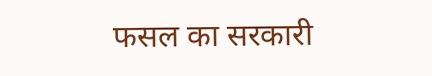फसल का सरकारी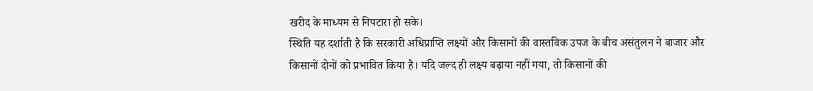खरीद के माध्यम से निपटारा हो सके।
स्थिति यह दर्शाती है कि सरकारी अधिप्राप्ति लक्ष्यों और किसानों की वास्तविक उपज के बीच असंतुलन ने बाजार और किसानों दोनों को प्रभावित किया है। यदि जल्द ही लक्ष्य बढ़ाया नहीं गया, तो किसानों की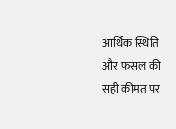आर्थिक स्थिति और फसल की सही कीमत पर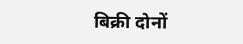बिक्री दोनों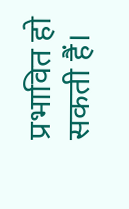प्रभावित हो सकती हैं।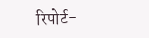रिपोर्ट-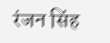रंजन सिंह